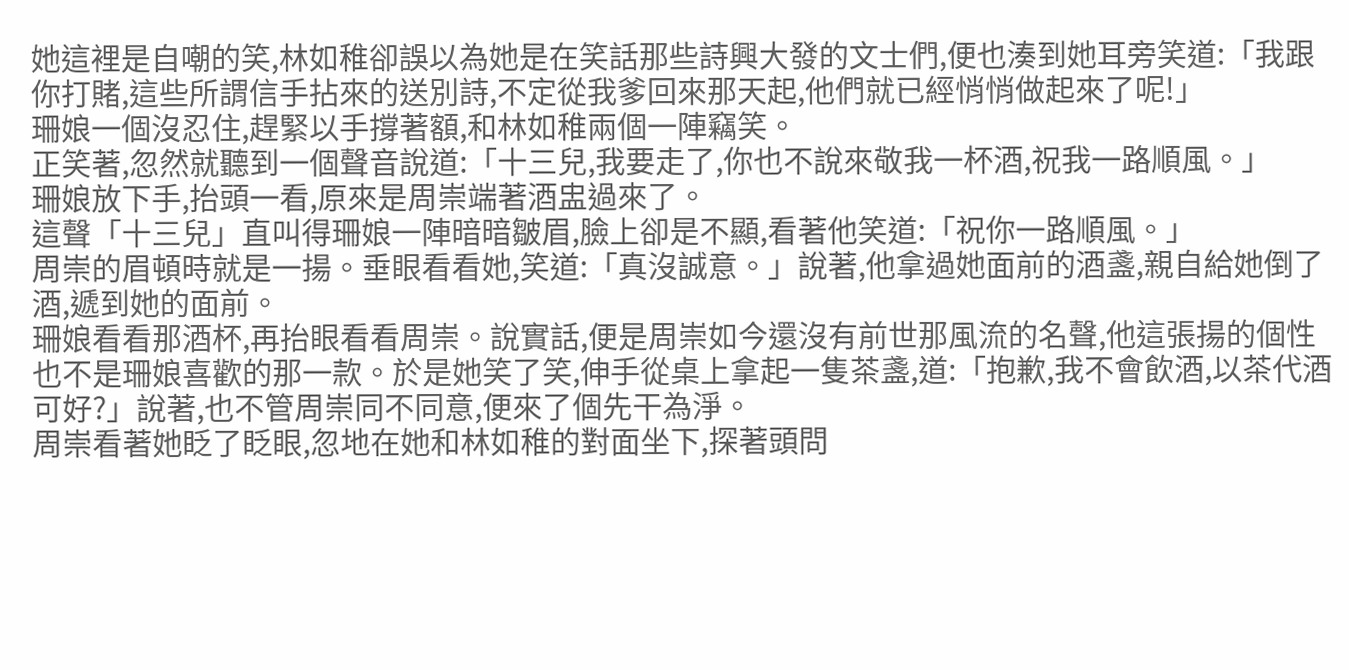她這裡是自嘲的笑,林如稚卻誤以為她是在笑話那些詩興大發的文士們,便也湊到她耳旁笑道:「我跟你打賭,這些所謂信手拈來的送別詩,不定從我爹回來那天起,他們就已經悄悄做起來了呢!」
珊娘一個沒忍住,趕緊以手撐著額,和林如稚兩個一陣竊笑。
正笑著,忽然就聽到一個聲音說道:「十三兒,我要走了,你也不說來敬我一杯酒,祝我一路順風。」
珊娘放下手,抬頭一看,原來是周崇端著酒盅過來了。
這聲「十三兒」直叫得珊娘一陣暗暗皺眉,臉上卻是不顯,看著他笑道:「祝你一路順風。」
周崇的眉頓時就是一揚。垂眼看看她,笑道:「真沒誠意。」說著,他拿過她面前的酒盞,親自給她倒了酒,遞到她的面前。
珊娘看看那酒杯,再抬眼看看周崇。說實話,便是周崇如今還沒有前世那風流的名聲,他這張揚的個性也不是珊娘喜歡的那一款。於是她笑了笑,伸手從桌上拿起一隻茶盞,道:「抱歉,我不會飲酒,以茶代酒可好?」說著,也不管周崇同不同意,便來了個先干為淨。
周崇看著她眨了眨眼,忽地在她和林如稚的對面坐下,探著頭問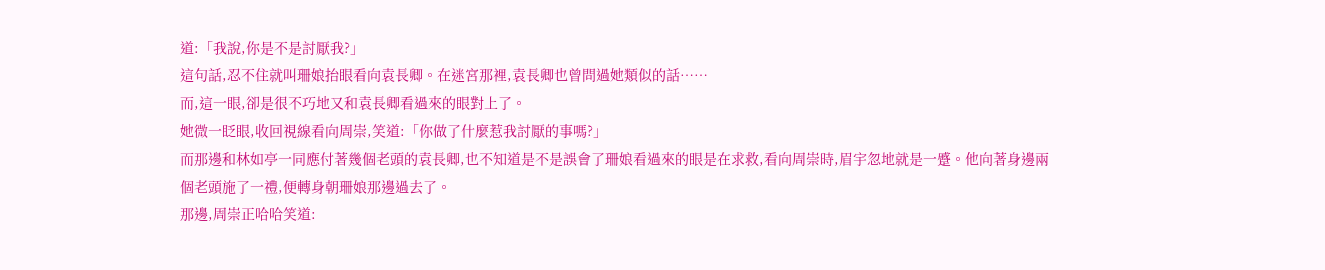道:「我說,你是不是討厭我?」
這句話,忍不住就叫珊娘抬眼看向袁長卿。在迷宮那裡,袁長卿也曾問過她類似的話……
而,這一眼,卻是很不巧地又和袁長卿看過來的眼對上了。
她微一眨眼,收回視線看向周崇,笑道:「你做了什麼惹我討厭的事嗎?」
而那邊和林如亭一同應付著幾個老頭的袁長卿,也不知道是不是誤會了珊娘看過來的眼是在求救,看向周崇時,眉宇忽地就是一蹙。他向著身邊兩個老頭施了一禮,便轉身朝珊娘那邊過去了。
那邊,周崇正哈哈笑道: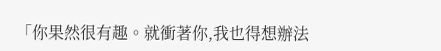「你果然很有趣。就衝著你,我也得想辦法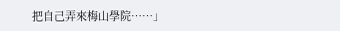把自己弄來梅山學院……」